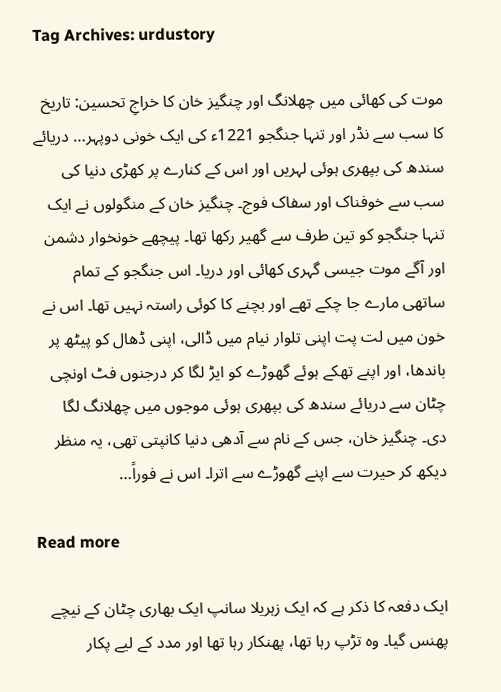Tag Archives: urdustory

موت کی کھائی میں چھلانگ اور چنگیز خان کا خراجِ تحسین: تاریخ کا سب سے نڈر اور تنہا جنگجو 1221ء کی ایک خونی دوپہر… دریائے سندھ کی بپھری ہوئی لہریں اور اس کے کنارے پر کھڑی دنیا کی سب سے خوفناک اور سفاک فوج۔ چنگیز خان کے منگولوں نے ایک تنہا جنگجو کو تین طرف سے گھیر رکھا تھا۔ پیچھے خونخوار دشمن اور آگے موت جیسی گہری کھائی اور دریا۔ اس جنگجو کے تمام ساتھی مارے جا چکے تھے اور بچنے کا کوئی راستہ نہیں تھا۔ اس نے خون میں لت پت اپنی تلوار نیام میں ڈالی، اپنی ڈھال کو پیٹھ پر باندھا، اور اپنے تھکے ہوئے گھوڑے کو ایڑ لگا کر درجنوں فٹ اونچی چٹان سے دریائے سندھ کی بپھری ہوئی موجوں میں چھلانگ لگا دی۔ چنگیز خان، جس کے نام سے آدھی دنیا کانپتی تھی، یہ منظر دیکھ کر حیرت سے اپنے گھوڑے سے اترا۔ اس نے فوراً…

Read more

ایک دفعہ کا ذکر ہے کہ ایک زہریلا سانپ ایک بھاری چٹان کے نیچے پھنس گیا۔ وہ تڑپ رہا تھا، پھنکار رہا تھا اور مدد کے لیے پکار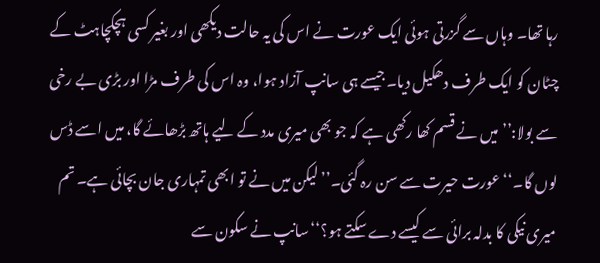رہا تھا۔ وہاں سے گزرتی ہوئی ایک عورت نے اس کی یہ حالت دیکھی اور بغیر کسی ہچکچاہٹ کے چٹان کو ایک طرف دھکیل دیا۔جیسے ہی سانپ آزاد ہوا، وہ اس کی طرف مڑا اور بڑی بے رخی سے بولا:’’میں نے قسم کھا رکھی ہے کہ جو بھی میری مدد کے لیے ہاتھ بڑھائے گا، میں اسے ڈس لوں گا۔‘‘عورت حیرت سے سن رہ گئی۔’’لیکن میں نے تو ابھی تمہاری جان بچائی ہے۔ تم میری نیکی کا بدلہ برائی سے کیسے دے سکتے ہو؟‘‘سانپ نے سکون سے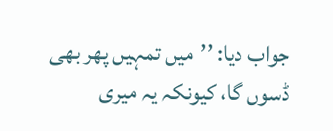جواب دیا: ’’میں تمہیں پھر بھی ڈسوں گا، کیونکہ یہ میری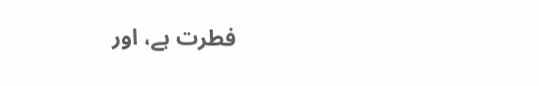فطرت ہے، اور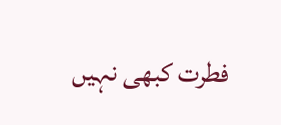فطرت کبھی نہیں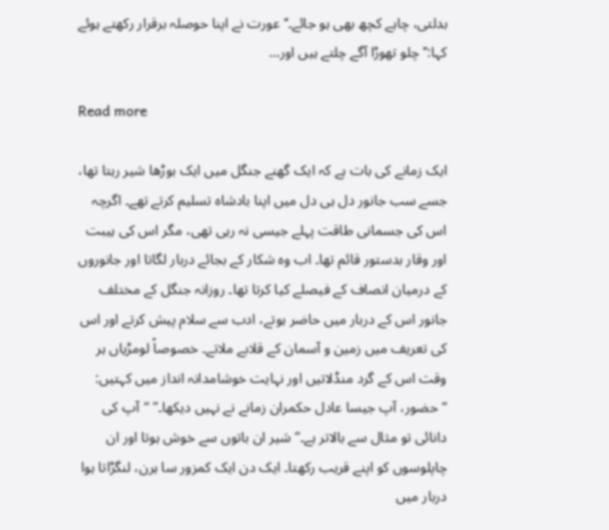بدلتی، چاہے کچھ بھی ہو جائے۔‘‘عورت نے اپنا حوصلہ برقرار رکھتے ہوئے کہا:’’چلو تھوڑا آگے چلتے ہیں اور…

Read more

ایک زمانے کی بات ہے کہ ایک گھنے جنگل میں ایک بوڑھا شیر رہتا تھا، جسے سب جانور دل ہی دل میں اپنا بادشاہ تسلیم کرتے تھے۔ اگرچہ اس کی جسمانی طاقت پہلے جیسی نہ رہی تھی، مگر اس کی ہیبت اور وقار بدستور قائم تھا۔ اب وہ شکار کے بجائے دربار لگاتا اور جانوروں کے درمیان انصاف کے فیصلے کیا کرتا تھا۔ روزانہ جنگل کے مختلف جانور اس کے دربار میں حاضر ہوتے، ادب سے سلام پیش کرتے اور اس کی تعریف میں زمین و آسمان کے قلابے ملاتے۔ خصوصاً لومڑیاں ہر وقت اس کے گرد منڈلاتیں اور نہایت خوشامدانہ انداز میں کہتیں: “حضور، آپ جیسا عادل حکمران زمانے نے نہیں دیکھا۔” “آپ کی دانائی تو مثال سے بالاتر ہے۔” شیر ان باتوں سے خوش ہوتا اور ان چاپلوسوں کو اپنے قریب رکھتا۔ ایک دن ایک کمزور سا ہرن، لنگڑاتا ہوا دربار میں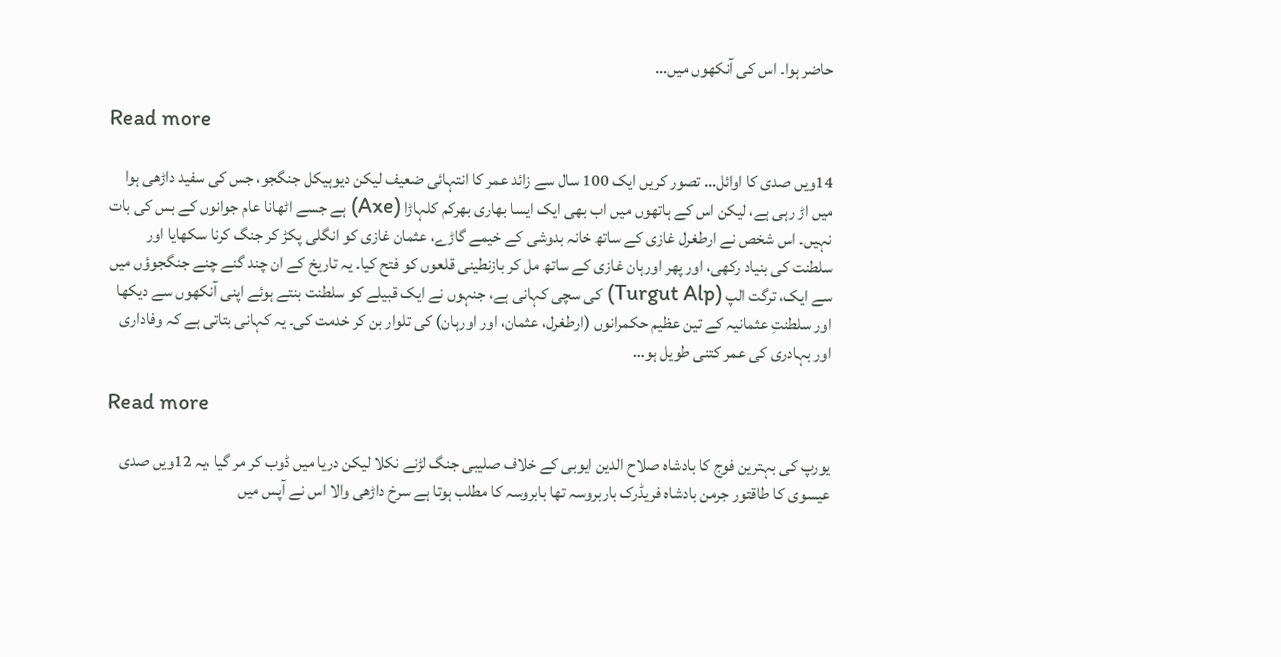حاضر ہوا۔ اس کی آنکھوں میں…

Read more

14ویں صدی کا اوائل… تصور کریں ایک 100 سال سے زائد عمر کا انتہائی ضعیف لیکن دیوہیکل جنگجو، جس کی سفید داڑھی ہوا میں اڑ رہی ہے، لیکن اس کے ہاتھوں میں اب بھی ایک ایسا بھاری بھرکم کلہاڑا (Axe) ہے جسے اٹھانا عام جوانوں کے بس کی بات نہیں۔ اس شخص نے ارطغرل غازی کے ساتھ خانہ بدوشی کے خیمے گاڑے، عثمان غازی کو انگلی پکڑ کر جنگ کرنا سکھایا اور سلطنت کی بنیاد رکھی، اور پھر اورہان غازی کے ساتھ مل کر بازنطینی قلعوں کو فتح کیا۔ یہ تاریخ کے ان چند گنے چنے جنگجوؤں میں سے ایک، ترگت الپ (Turgut Alp) کی سچی کہانی ہے، جنہوں نے ایک قبیلے کو سلطنت بنتے ہوئے اپنی آنکھوں سے دیکھا اور سلطنتِ عثمانیہ کے تین عظیم حکمرانوں (ارطغرل، عثمان، اور اورہان) کی تلوار بن کر خدمت کی۔ یہ کہانی بتاتی ہے کہ وفاداری اور بہادری کی عمر کتنی طویل ہو…

Read more

یورپ کی بہترین فوج کا بادشاہ صلاح الدین ایوبی کے خلاف صلیبی جنگ لڑنے نکلا لیکن دریا میں ڈوب کر مر گیا ،یہ 12ویں صدی عیسوی کا طاقتور جرمن بادشاہ فریڈرک باربروسہ تھا بابروسہ کا مطلب ہوتا ہے سرخ داڑھی والا اس نے آپس میں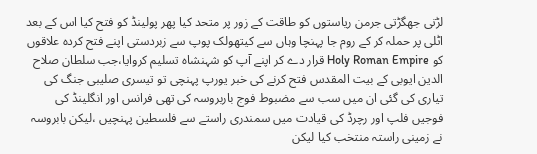لڑتی جھگڑتی جرمن ریاستوں کو طاقت کے زور پر متحد کیا پھر پولینڈ کو فتح کیا اس کے بعد اٹلی پر حملہ کر کے روم جا پہنچا وہاں سے کیتھولک پوپ سے زبردستی اپنے فتح کردہ علاقوں کو Holy Roman Empire قرار دے کر اپنے آپ کو شہنشاہ تسلیم کروایا،جب سلطان صلاح الدین ایوبی کے بیت المقدس فتح کرنے کی خبر یورپ پہنچی تو تیسری صلیبی جنگ کی تیاری کی گئی ان میں سب سے مضبوط فوج باربروسہ کی تھی فرانس اور انگلینڈ کی فوجیں فلپ اور رچرڈ کی قیادت میں سمندری راستے سے فلسطین پہنچیں ،لیکن بابروسہ نے زمینی راستہ منتخب کیا لیکن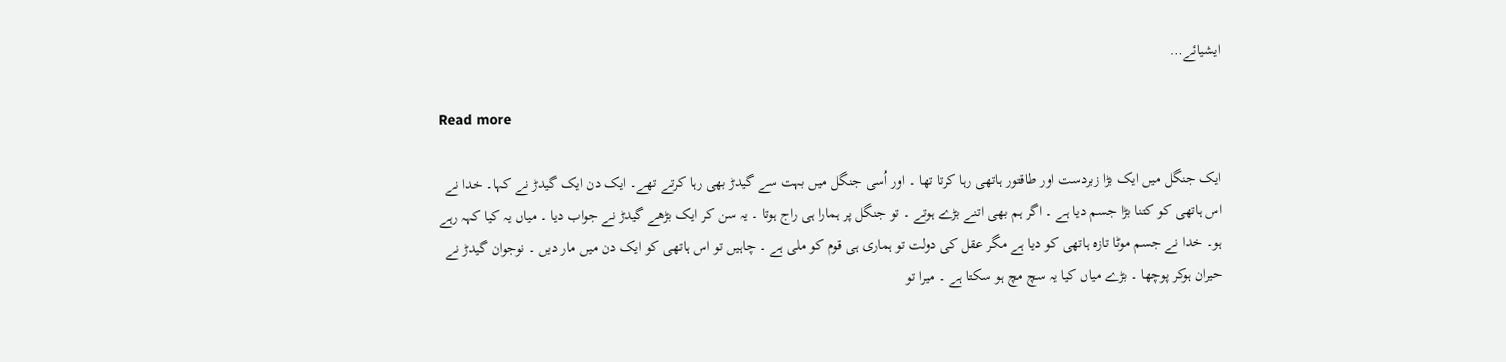ایشیائے…

Read more

ایک جنگل میں ایک بڑا زبردست اور طاقتور ہاتھی رہا کرتا تھا ۔ اور اُسی جنگل میں بہت سے گیدڑ بھی رہا کرتے تھے۔ ایک دن ایک گیدڑ نے کہا۔ خدا نے اس ہاتھی کو کتنا بڑا جسم دیا ہے ۔ اگر ہم بھی اتنے بڑے ہوتے ۔ تو جنگل پر ہمارا ہی راج ہوتا ۔ یہ سن کر ایک بڑھے گیدڑ نے جواب دیا ۔ میاں یہ کیا کہہ رہے ہو۔ خدا نے جسم موٹا تازہ ہاتھی کو دیا ہے مگر عقل کی دولت تو ہماری ہی قوم کو ملی ہے ۔ چاہیں تو اس ہاتھی کو ایک دن میں مار دیں ۔ نوجوان گیدڑ نے حیران ہوکر پوچھا ۔ بڑے میاں کیا یہ سچ مچ ہو سکتا ہے ۔ میرا تو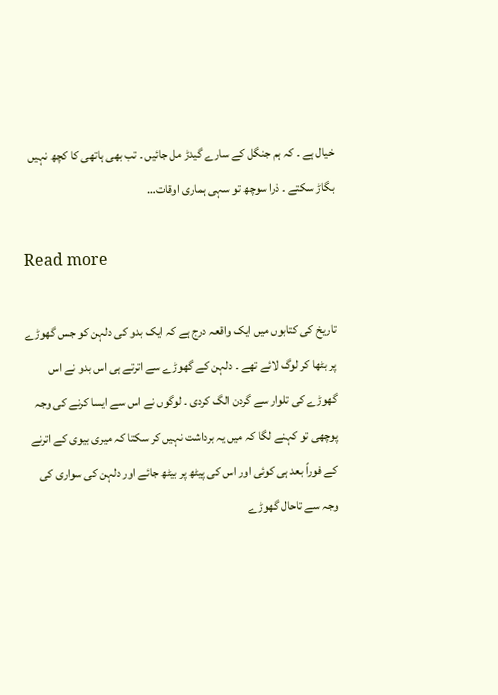خیال ہے ۔ کہ ہم جنگل کے سارے گیدڑ مل جائیں ۔ تب بھی ہاتھی کا کچھ نہیں بگاڑ سکتے ۔ ذرا سوچھ تو سہی ہماری اوقات…

Read more

تاریخ کی کتابوں میں ایک واقعہ درج ہے کہ ایک بدو کی دلہن کو جس گھوڑے پر بٹھا کر لوگ لائے تھے ۔ دلہن کے گھوڑے سے اترتے ہی اس بدو نے اس گھوڑے کی تلوار سے گردن الگ کردی ۔ لوگوں نے اس سے ایسا کرنے کی وجہ پوچھی تو کہنے لگا کہ میں یہ برداشت نہیں کر سکتا کہ میری بیوی کے اترنے کے فوراً بعد ہی کوئی اور اس کی پیٹھ پر بیٹھ جائے اور دلہن کی سواری کی وجہ سے تاحال گھوڑے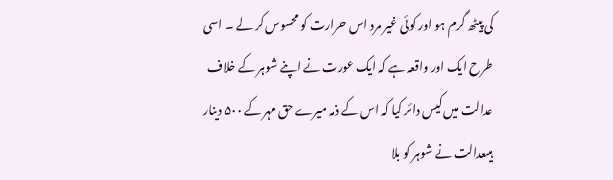کی پیٹھ گرم ہو اور کوئی غیر مرد اس حرارت کو محسوس کر لے ۔ اسی طرح ایک اور واقعہ ہے کہ ایک عورت نے اپنے شوہر کے خلاف عدالت میں کیس دائر کیا کہ اس کے ذمہ میرے حق مہر کے ۵۰۰ دینار ہیںعدالت نے شوہر کو بلا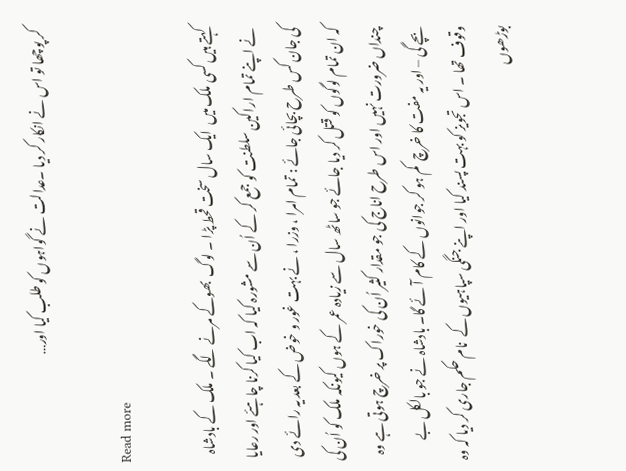کر پوچھا تو اس نے انکار کر دیا ۔عدالت نے گواہوں کو طلب کیا اور…

Read more

کہتے ہیں کسی ملک میں  ایک سال سخت قحط پڑا ۔ لوگ  بھوکے مرنے لگے ۔ ملک کے بادشاہ نے اپنے تمام اراکین سلطنت کو جمع کر کے اُن سے مشورہ کیا کہ اب کیا کرنا چاہئے اور رعایا کی جان کس طرح بچائی جائے : تمام امرا ، وزرا ، نے بہت غور و خوض کے بعد یہ رائے دی کہ ان تمام لوگوں کو قتل کر دیا جائے جو ساٹھ سال سے زیادہ عمر کے ہوں کیونکہ ملک کو اُن کی چنداں ضرورت نہیں اور اس طرح اناج کی جو مقدار کثیر اُن کی خوراک پر خرچ ہوتی ہے وہ بچے گی – اور یہ مفت کا خرچ  کم ہو کر جوانوں کے کام آئے گا۔ بادشاہ نے جو بالکل بے وقوف تھا ۔ اس تجویز کو بہت پسند کیا اور اپنے جنگی سپاہیوں کے  نام حکم جاری کر دیا کہ وہ بوڑھوں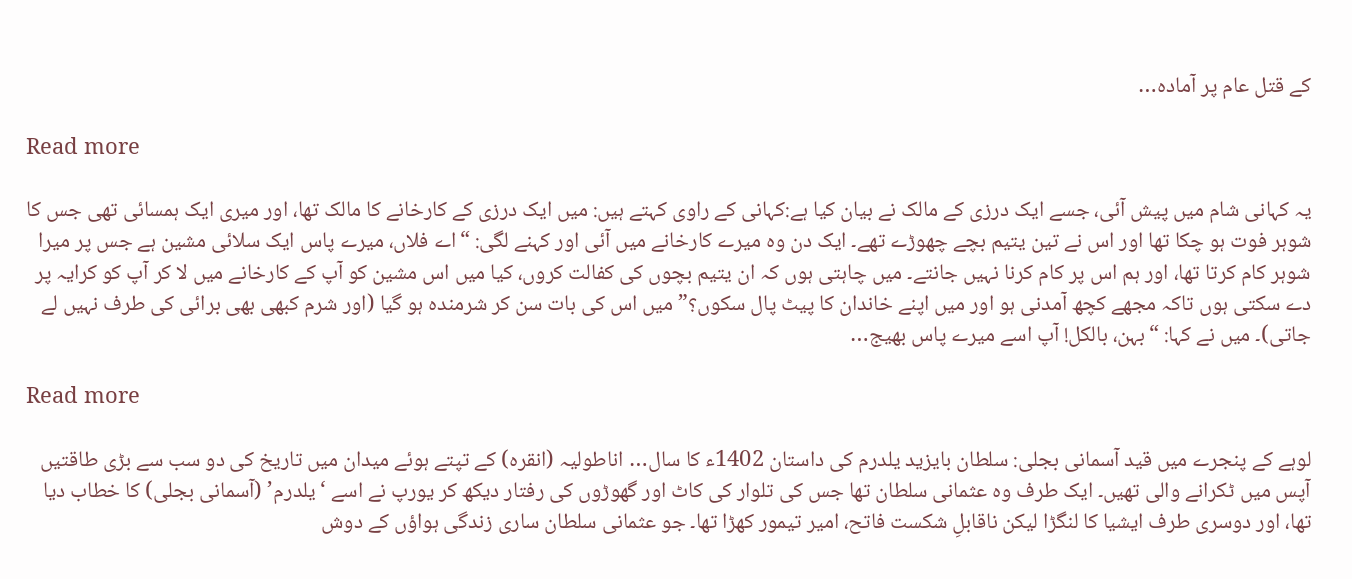کے قتل عام پر آمادہ…

Read more

یہ کہانی شام میں پیش آئی، جسے ایک درزی کے مالک نے بیان کیا ہے:کہانی کے راوی کہتے ہیں: میں ایک درزی کے کارخانے کا مالک تھا، اور میری ایک ہمسائی تھی جس کا شوہر فوت ہو چکا تھا اور اس نے تین یتیم بچے چھوڑے تھے۔ ایک دن وہ میرے کارخانے میں آئی اور کہنے لگی: “اے فلاں، میرے پاس ایک سلائی مشین ہے جس پر میرا شوہر کام کرتا تھا، اور ہم اس پر کام کرنا نہیں جانتے۔ میں چاہتی ہوں کہ ان یتیم بچوں کی کفالت کروں، کیا میں اس مشین کو آپ کے کارخانے میں لا کر آپ کو کرایہ پر دے سکتی ہوں تاکہ مجھے کچھ آمدنی ہو اور میں اپنے خاندان کا پیٹ پال سکوں؟” میں اس کی بات سن کر شرمندہ ہو گیا (اور شرم کبھی بھی برائی کی طرف نہیں لے جاتی)۔ میں نے کہا: “بہن، بالکل! آپ اسے میرے پاس بھیج…

Read more

لوہے کے پنجرے میں قید آسمانی بجلی: سلطان بایزید یلدرم کی داستان 1402ء کا سال… اناطولیہ (انقرہ) کے تپتے ہوئے میدان میں تاریخ کی دو سب سے بڑی طاقتیں آپس میں ٹکرانے والی تھیں۔ ایک طرف وہ عثمانی سلطان تھا جس کی تلوار کی کاٹ اور گھوڑوں کی رفتار دیکھ کر یورپ نے اسے ‘یلدرم’ (آسمانی بجلی) کا خطاب دیا تھا، اور دوسری طرف ایشیا کا لنگڑا لیکن ناقابلِ شکست فاتح، امیر تیمور کھڑا تھا۔ جو عثمانی سلطان ساری زندگی ہواؤں کے دوش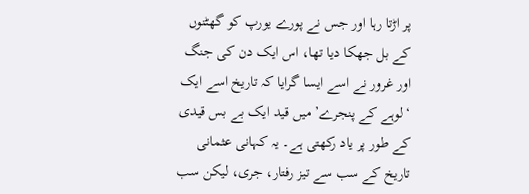پر اڑتا رہا اور جس نے پورے یورپ کو گھٹنوں کے بل جھکا دیا تھا، اس ایک دن کی جنگ اور غرور نے اسے ایسا گرایا کہ تاریخ اسے ایک ‘لوہے کے پنجرے’ میں قید ایک بے بس قیدی کے طور پر یاد رکھتی ہے۔ یہ کہانی عثمانی تاریخ کے سب سے تیز رفتار، جری، لیکن سب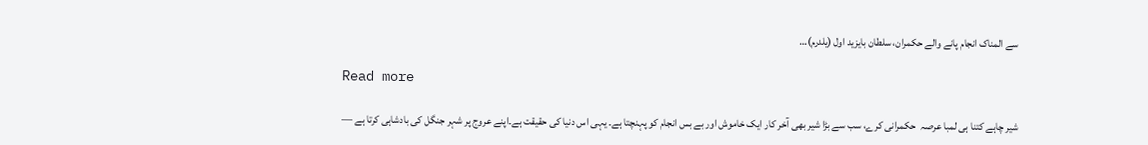سے المناک انجام پانے والے حکمران، سلطان بایزید اول (یلدرم)…

Read more

شیر چاہے کتنا ہی لمبا عرصہ  حکمرانی کرے، سب سے بڑا شیر بھی آخر کار ایک خاموش اور بے بس انجام کو پہنچتا ہے۔ یہی اس دنیا کی حقیقت ہے۔اپنے عروج پر شہر جنگل کی بادشاہی کرتا ہے —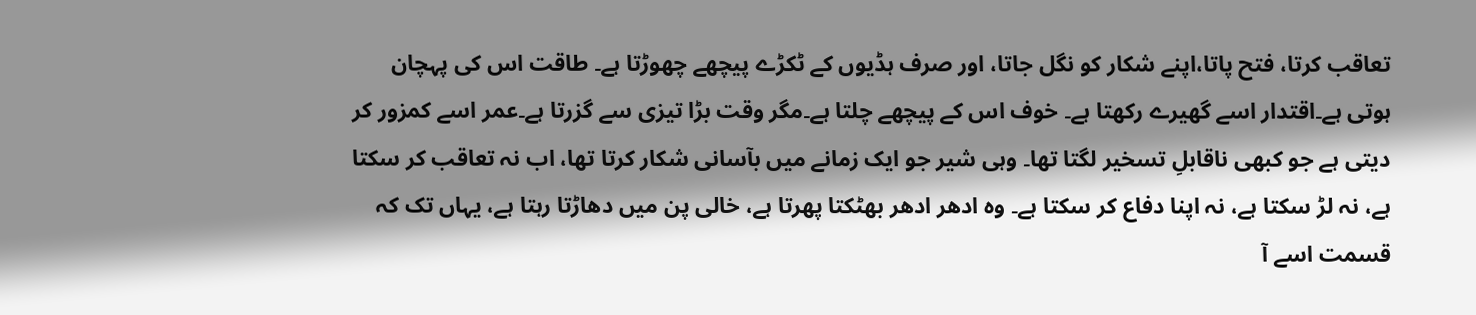تعاقب کرتا، فتح پاتا،اپنے شکار کو نگل جاتا، اور صرف ہڈیوں کے ٹکڑے پیچھے چھوڑتا ہے۔ طاقت اس کی پہچان ہوتی ہے۔اقتدار اسے گھیرے رکھتا ہے۔ خوف اس کے پیچھے چلتا ہے۔مگر وقت بڑا تیزی سے گزرتا ہے۔عمر اسے کمزور کر دیتی ہے جو کبھی ناقابلِ تسخیر لگتا تھا۔ وہی شیر جو ایک زمانے میں بآسانی شکار کرتا تھا، اب نہ تعاقب کر سکتا ہے، نہ لڑ سکتا ہے، نہ اپنا دفاع کر سکتا ہے۔ وہ ادھر ادھر بھٹکتا پھرتا ہے، خالی پن میں دھاڑتا رہتا ہے، یہاں تک کہ قسمت اسے آ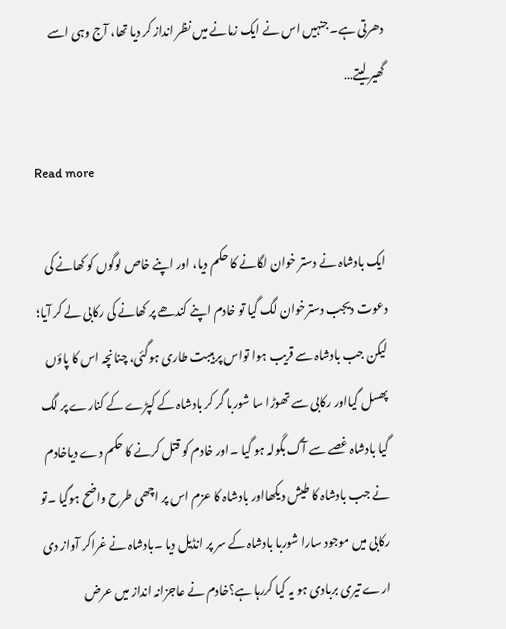دھرتی ہے۔ جنہیں اس نے ایک زمانے میں نظر انداز کر دیا تھا، آج وہی اسے گھیر لیتے…

Read more

ایک بادشاہ نے دستر خوان لگانے کا حکم دیا، اور اپنے خاص لوگوں کو کھانے کی دعوت دیجب دسترخوان لگ گیا تو خادم اپنے کندھے پر کھانے کی رکابی لے کر آیا؛ لیکن جب بادشاہ سے قریب ہوا تواس پر ہیبت طاری ہوگئی، چنانچہ اس کا پاؤں پھسل گیااور رکابی سے تھوڑا سا شوربا گر کر بادشاہ کے کپڑے کے کنارے پر لگ گیا بادشاہ غصے سے آگ بگولہ ہو گیا ۔اور خادم کو قتل کرنے کا حکم دے دیاخادم نے جب بادشاہ کا طیش دیکھااور بادشاہ کا عزم اس پر اچھی طرح واضح ہوگیا ۔تو رکابی میں موجود سارا شوربا بادشاہ کے سر پر انڈیل دیا ۔بادشاہ نے غراکر آواز دی ارے تیری بربادی ہو یہ کیا کررہا ہے؟خادم نے عاجزانہ انداز میں عرض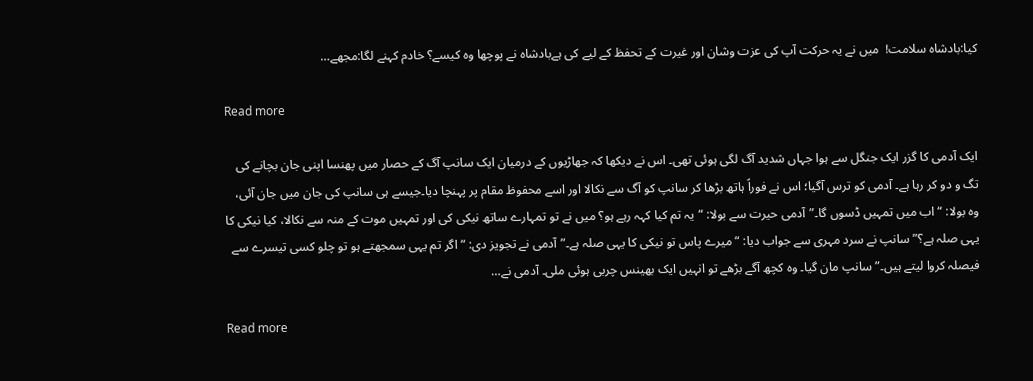کیا:بادشاہ سلامت!  میں نے یہ حرکت آپ کی عزت وشان اور غیرت کے تحفظ کے لیے کی ہےبادشاہ نے پوچھا وہ کیسے؟ خادم کہنے لگا:مجھے…

Read more

ایک آدمی کا گزر ایک جنگل سے ہوا جہاں شدید آگ لگی ہوئی تھی۔ اس نے دیکھا کہ جھاڑیوں کے درمیان ایک سانپ آگ کے حصار میں پھنسا اپنی جان بچانے کی تگ و دو کر رہا ہے۔ آدمی کو ترس آگیا؛ اس نے فوراً ہاتھ بڑھا کر سانپ کو آگ سے نکالا اور اسے محفوظ مقام پر پہنچا دیا۔جیسے ہی سانپ کی جان میں جان آئی، وہ بولا: “اب میں تمہیں ڈسوں گا۔”آدمی حیرت سے بولا: “یہ تم کیا کہہ رہے ہو؟ میں نے تو تمہارے ساتھ نیکی کی اور تمہیں موت کے منہ سے نکالا، کیا نیکی کا یہی صلہ ہے؟”سانپ نے سرد مہری سے جواب دیا: “میرے پاس تو نیکی کا یہی صلہ ہے۔”آدمی نے تجویز دی: “اگر تم یہی سمجھتے ہو تو چلو کسی تیسرے سے فیصلہ کروا لیتے ہیں۔” سانپ مان گیا۔ وہ کچھ آگے بڑھے تو انہیں ایک بھینس چربی ہوئی ملی۔ آدمی نے…

Read more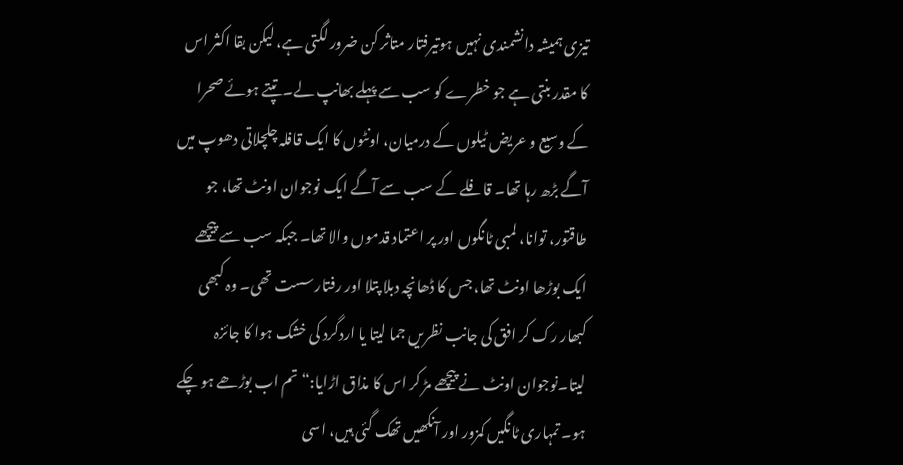تیزی ہمیشہ دانشمندی نہیں ہوتیرفتار متاثر کن ضرور لگتی ہے، لیکن بقا اکثر اس کا مقدر بنتی ہے جو خطرے کو سب سے پہلے بھانپ لے۔تپتے ہوئے صحرا کے وسیع و عریض ٹیلوں کے درمیان، اونٹوں کا ایک قافلہ چلچلاتی دھوپ میں آگے بڑھ رہا تھا۔ قافلے کے سب سے آگے ایک نوجوان اونٹ تھا، جو طاقتور، توانا، لمبی ٹانگوں اور پر اعتماد قدموں والا تھا۔ جبکہ سب سے پیچھے ایک بوڑھا اونٹ تھا، جس کا ڈھانچہ دبلا پتلا اور رفتار سست تھی۔ وہ کبھی کبھار رک کر افق کی جانب نظریں جما لیتا یا اردگرد کی خشک ہوا کا جائزہ لیتا۔نوجوان اونٹ نے پیچھے مڑ کر اس کا مذاق اڑایا:“تم اب بوڑھے ہو چکے ہو۔ تمہاری ٹانگیں کمزور اور آنکھیں تھک گئی ہیں، اسی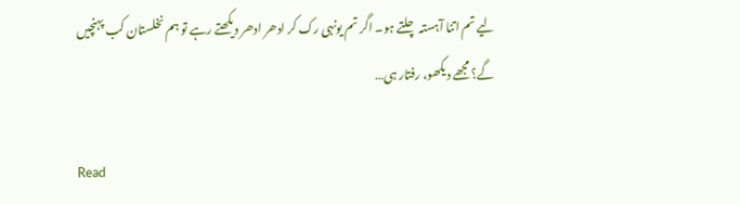لیے تم اتنا آہستہ چلتے ہو۔ اگر تم یونہی رک کر ادھر ادھر دیکھتے رہے تو ہم نخلستان کب پہنچیں گے؟ مجھے دیکھو، رفتار ہی…

Read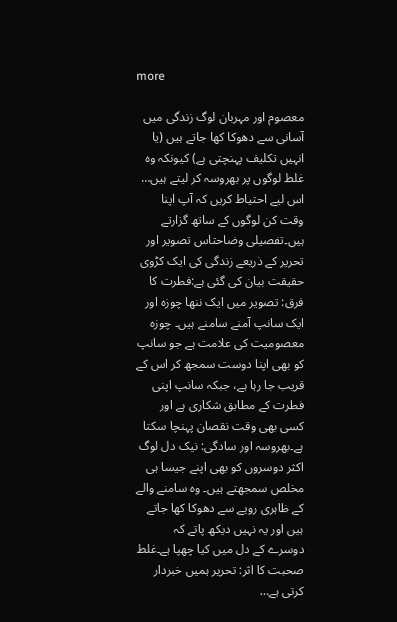more

معصوم اور مہربان لوگ زندگی میں آسانی سے دھوکا کھا جاتے ہیں (یا انہیں تکلیف پہنچتی ہے) کیونکہ وہ غلط لوگوں پر بھروسہ کر لیتے ہیں… اس لیے احتیاط کریں کہ آپ اپنا وقت کن لوگوں کے ساتھ گزارتے ہیں۔تفصیلی وضاحتاس تصویر اور تحریر کے ذریعے زندگی کی ایک کڑوی حقیقت بیان کی گئی ہے:فطرت کا فرق: تصویر میں ایک ننھا چوزہ اور ایک سانپ آمنے سامنے ہیں۔ چوزہ معصومیت کی علامت ہے جو سانپ کو بھی اپنا دوست سمجھ کر اس کے قریب جا رہا ہے، جبکہ سانپ اپنی فطرت کے مطابق شکاری ہے اور کسی بھی وقت نقصان پہنچا سکتا ہے۔بھروسہ اور سادگی: نیک دل لوگ اکثر دوسروں کو بھی اپنے جیسا ہی مخلص سمجھتے ہیں۔ وہ سامنے والے کے ظاہری رویے سے دھوکا کھا جاتے ہیں اور یہ نہیں دیکھ پاتے کہ دوسرے کے دل میں کیا چھپا ہے۔غلط صحبت کا اثر: تحریر ہمیں خبردار کرتی ہے…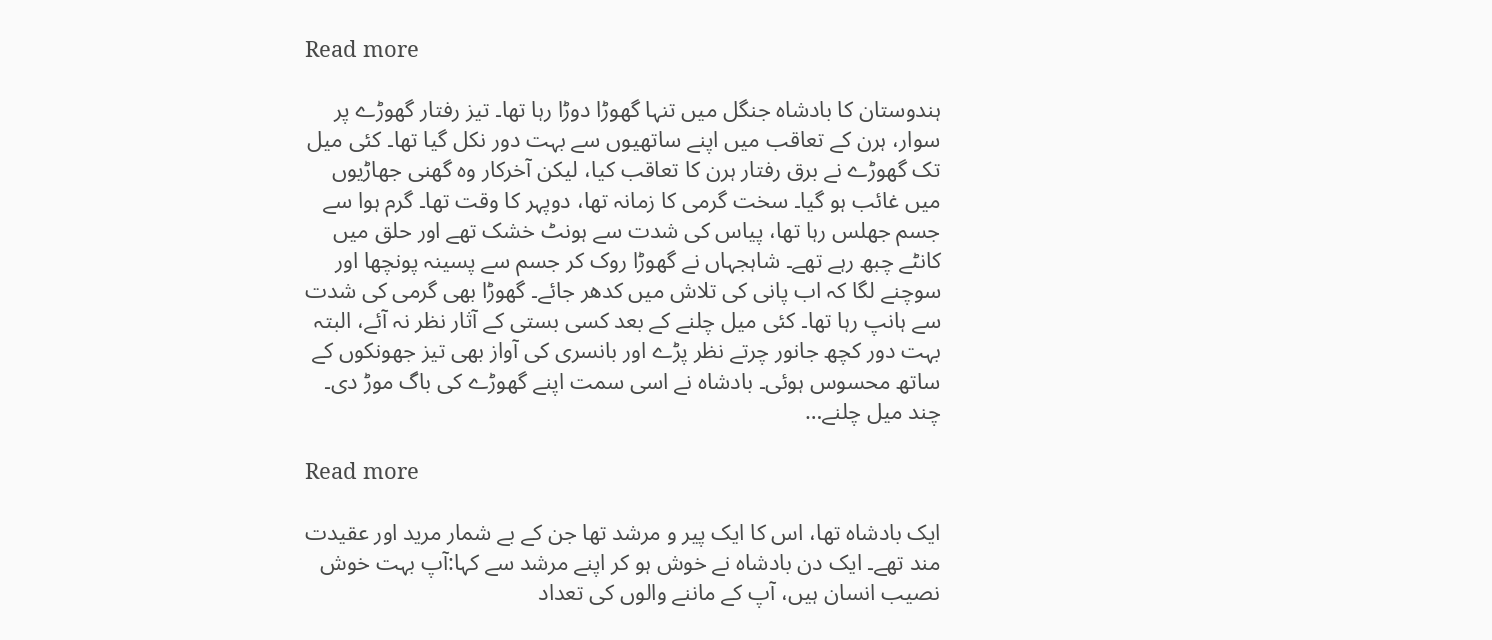Read more

ہندوستان کا بادشاہ جنگل میں تنہا گھوڑا دوڑا رہا تھا۔ تیز رفتار گھوڑے پر سوار، ہرن کے تعاقب میں اپنے ساتھیوں سے بہت دور نکل گیا تھا۔ کئی میل تک گھوڑے نے برق رفتار ہرن کا تعاقب کیا، لیکن آخرکار وہ گھنی جھاڑیوں میں غائب ہو گیا۔ سخت گرمی کا زمانہ تھا، دوپہر کا وقت تھا۔ گرم ہوا سے جسم جھلس رہا تھا، پیاس کی شدت سے ہونٹ خشک تھے اور حلق میں کانٹے چبھ رہے تھے۔ شاہجہاں نے گھوڑا روک کر جسم سے پسینہ پونچھا اور سوچنے لگا کہ اب پانی کی تلاش میں کدھر جائے۔ گھوڑا بھی گرمی کی شدت سے ہانپ رہا تھا۔ کئی میل چلنے کے بعد کسی بستی کے آثار نظر نہ آئے، البتہ بہت دور کچھ جانور چرتے نظر پڑے اور بانسری کی آواز بھی تیز جھونکوں کے ساتھ محسوس ہوئی۔ بادشاہ نے اسی سمت اپنے گھوڑے کی باگ موڑ دی۔ چند میل چلنے…

Read more

ایک بادشاہ تھا، اس کا ایک پیر و مرشد تھا جن کے بے شمار مرید اور عقیدت مند تھے۔ ایک دن بادشاہ نے خوش ہو کر اپنے مرشد سے کہا:آپ بہت خوش نصیب انسان ہیں، آپ کے ماننے والوں کی تعداد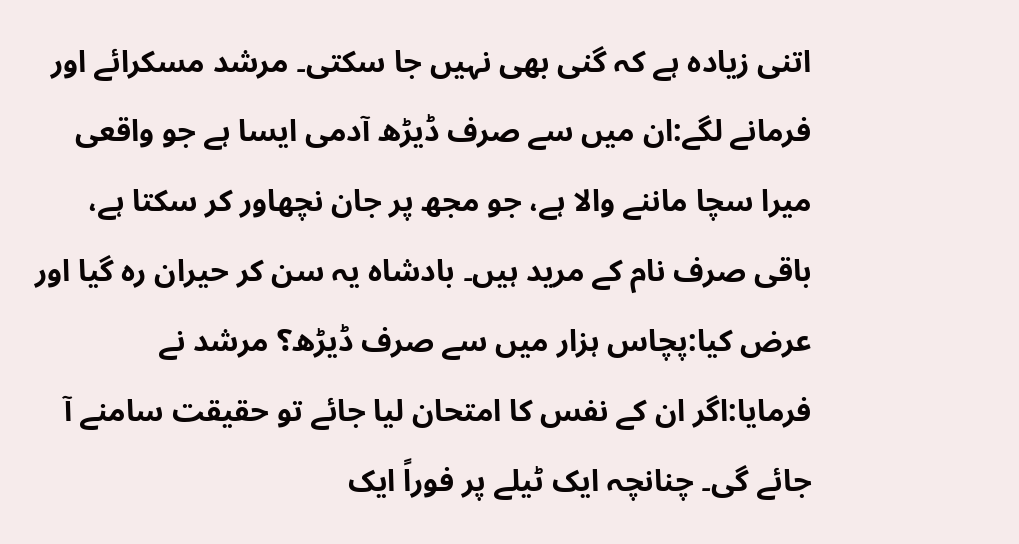اتنی زیادہ ہے کہ گنی بھی نہیں جا سکتی۔ مرشد مسکرائے اور فرمانے لگے:ان میں سے صرف ڈیڑھ آدمی ایسا ہے جو واقعی میرا سچا ماننے والا ہے، جو مجھ پر جان نچھاور کر سکتا ہے، باقی صرف نام کے مرید ہیں۔ بادشاہ یہ سن کر حیران رہ گیا اور عرض کیا:پچاس ہزار میں سے صرف ڈیڑھ؟ مرشد نے فرمایا:اگر ان کے نفس کا امتحان لیا جائے تو حقیقت سامنے آ جائے گی۔ چنانچہ ایک ٹیلے پر فوراً ایک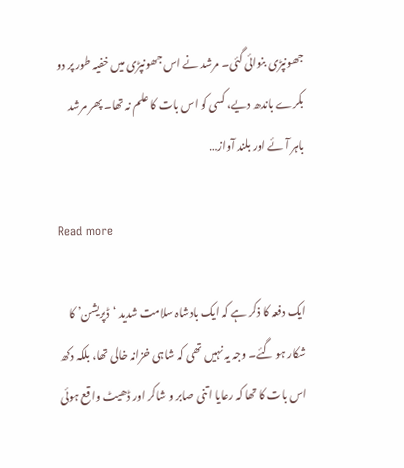جھونپڑی بنوائی گئی۔ مرشد نے اس جھونپڑی میں خفیہ طور پر دو بکرے باندھ دیے، کسی کو اس بات کا علم نہ تھا۔ پھر مرشد باہر آئے اور بلند آواز…

Read more

ایک دفعہ کا ذکر ہے کہ ایک بادشاہ سلامت شدید ‘ڈپریشن’ کا شکار ہو گئے۔ وجہ یہ نہیں تھی کہ شاہی خزانہ خالی تھا، بلکہ دکھ اس بات کا تھا کہ رعایا اتنی صابر و شاکر اور ڈھیٹ واقع ہوئی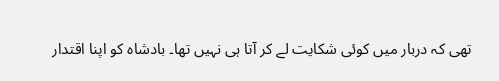تھی کہ دربار میں کوئی شکایت لے کر آتا ہی نہیں تھا۔ بادشاہ کو اپنا اقتدار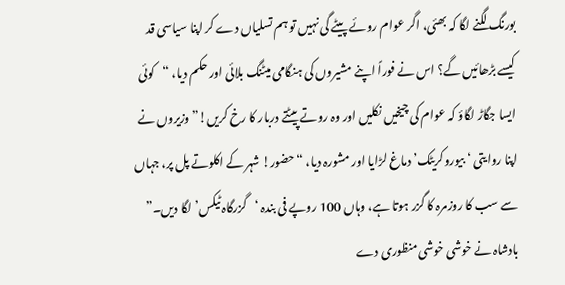بورنگ لگنے لگا کہ بھئی، اگر عوام روئے پیٹے گی نہیں تو ہم تسلیاں دے کر اپنا سیاسی قد کیسے بڑھائیں گے؟ اس نے فوراً اپنے مشیروں کی ہنگامی میٹنگ بلائی اور حکم دیا، “کوئی ایسا جگاڑ لگاؤ کہ عوام کی چیخیں نکلیں اور وہ روتے پیٹتے دربار کا رخ کریں!”وزیروں نے اپنا روایتی ‘بیوروکریٹک’ دماغ لڑایا اور مشورہ دیا، “حضور! شہر کے اکلوتے پل پر، جہاں سے سب کا روزمرہ کا گزر ہوتا ہے، وہاں 100 روپے فی بندہ ‘گزرگاہ ٹیکس’ لگا دیں۔” بادشاہ نے خوشی خوشی منظوری دے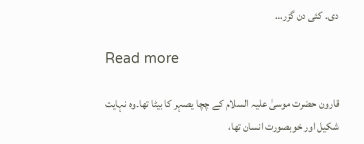دی۔ کئی دن گزر…

Read more

قارون حضرت موسیٰ علیہ السلام کے چچا یصہر کا بیٹا تھا۔وہ نہایت شکیل اور خوبصورت انسان تھا،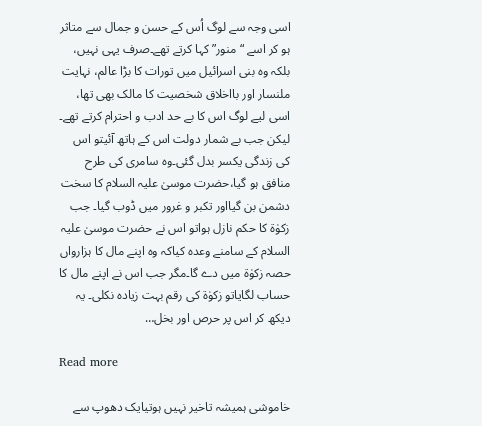اسی وجہ سے لوگ اُس کے حسن و جمال سے متاثر ہو کر اسے “منور” کہا کرتے تھے۔صرف یہی نہیں، بلکہ وہ بنی اسرائیل میں تورات کا بڑا عالم، نہایت ملنسار اور بااخلاق شخصیت کا مالک بھی تھا، اسی لیے لوگ اس کا بے حد ادب و احترام کرتے تھے۔ لیکن جب بے شمار دولت اس کے ہاتھ آئیتو اس کی زندگی یکسر بدل گئی۔وہ سامری کی طرح منافق ہو گیا،حضرت موسیٰ علیہ السلام کا سخت دشمن بن گیااور تکبر و غرور میں ڈوب گیا۔ جب زکوٰۃ کا حکم نازل ہواتو اس نے حضرت موسیٰ علیہ السلام کے سامنے وعدہ کیاکہ وہ اپنے مال کا ہزارواں حصہ زکوٰۃ میں دے گا۔مگر جب اس نے اپنے مال کا حساب لگایاتو زکوٰۃ کی رقم بہت زیادہ نکلی۔ یہ دیکھ کر اس پر حرص اور بخل…

Read more

خاموشی ہمیشہ تاخیر نہیں ہوتیایک دھوپ سے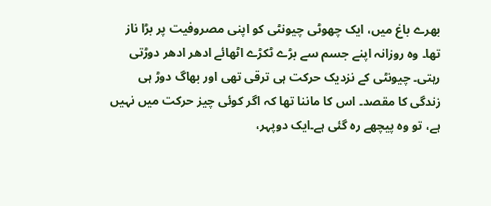بھرے باغ میں، ایک چھوٹی چیونٹی کو اپنی مصروفیت پر بڑا ناز تھا۔ وہ روزانہ اپنے جسم سے بڑے ٹکڑے اٹھائے ادھر ادھر دوڑتی رہتی۔ چیونٹی کے نزدیک حرکت ہی ترقی تھی اور بھاگ دوڑ ہی زندگی کا مقصد۔ اس کا ماننا تھا کہ اگر کوئی چیز حرکت میں نہیں ہے، تو وہ پیچھے رہ گئی ہے۔ایک دوپہر،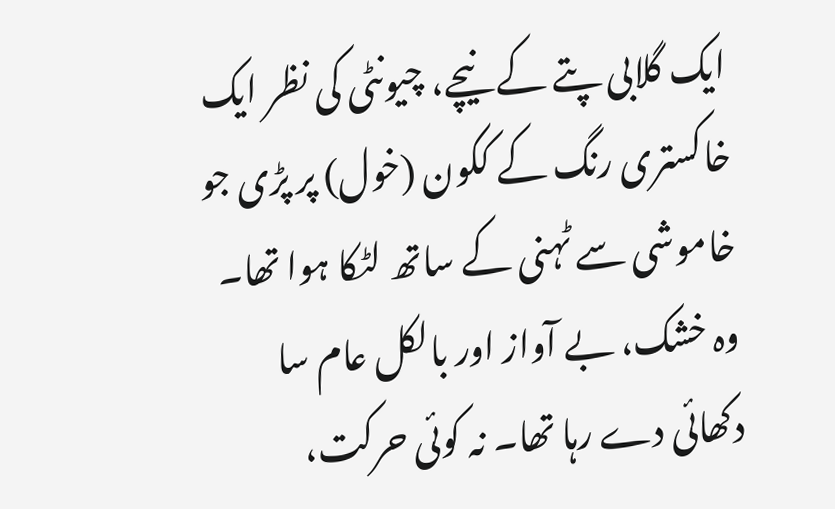ایک گلابی پتے کے نیچے، چیونٹی کی نظر ایک خاکستری رنگ کے ککون (خول) پر پڑی جو خاموشی سے ٹہنی کے ساتھ لٹکا ہوا تھا۔ وہ خشک، بے آواز اور بالکل عام سا دکھائی دے رہا تھا۔ نہ کوئی حرکت،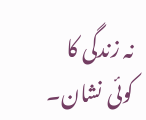نہ زندگی کا کوئی نشان۔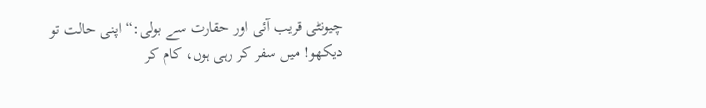چیونٹی قریب آئی اور حقارت سے بولی:“اپنی حالت تو دیکھو! میں سفر کر رہی ہوں، کام کر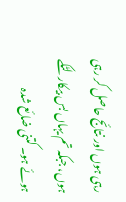رہی ہوں اور نتائج حاصل کر رہی ہوں، جبکہ تم یہاں بس بیکار لٹکے ہوئے ہو۔ کتنی ضائع شدہ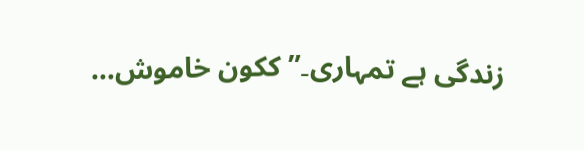زندگی ہے تمہاری۔”ککون خاموش…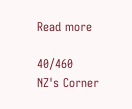Read more

40/460
NZ's Corner